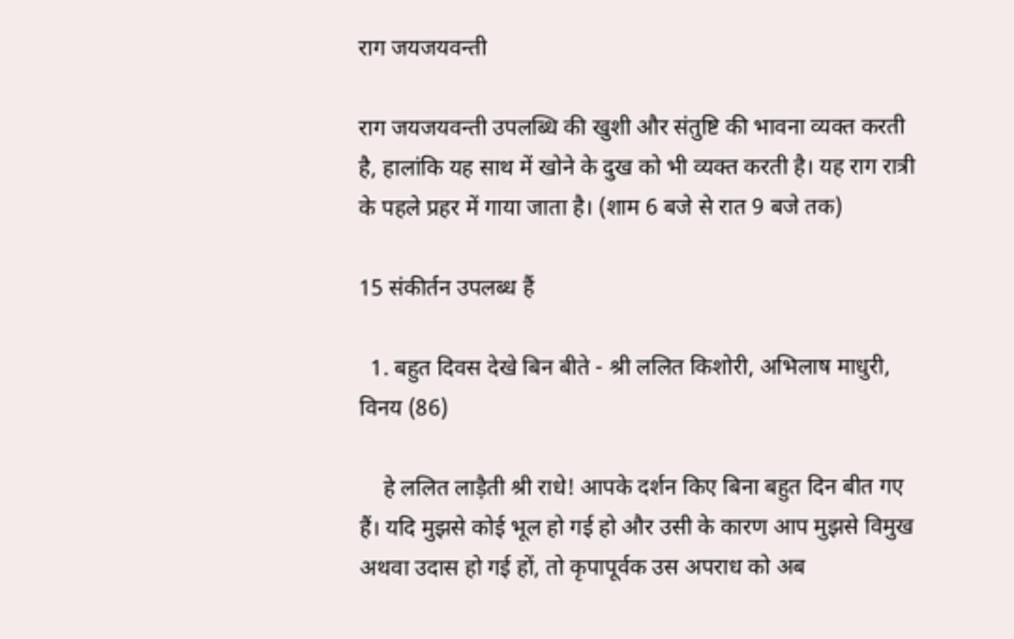राग जयजयवन्ती

राग जयजयवन्ती उपलब्धि की खुशी और संतुष्टि की भावना व्यक्त करती है, हालांकि यह साथ में खोने के दुख को भी व्यक्त करती है। यह राग रात्री के पहले प्रहर में गाया जाता है। (शाम 6 बजे से रात 9 बजे तक)

15 संकीर्तन उपलब्ध हैं

  1. बहुत दिवस देखे बिन बीते - श्री ललित किशोरी, अभिलाष माधुरी, विनय (86)

    हे ललित लाड़ैती श्री राधे! आपके दर्शन किए बिना बहुत दिन बीत गए हैं। यदि मुझसे कोई भूल हो गई हो और उसी के कारण आप मुझसे विमुख अथवा उदास हो गई हों, तो कृपापूर्वक उस अपराध को अब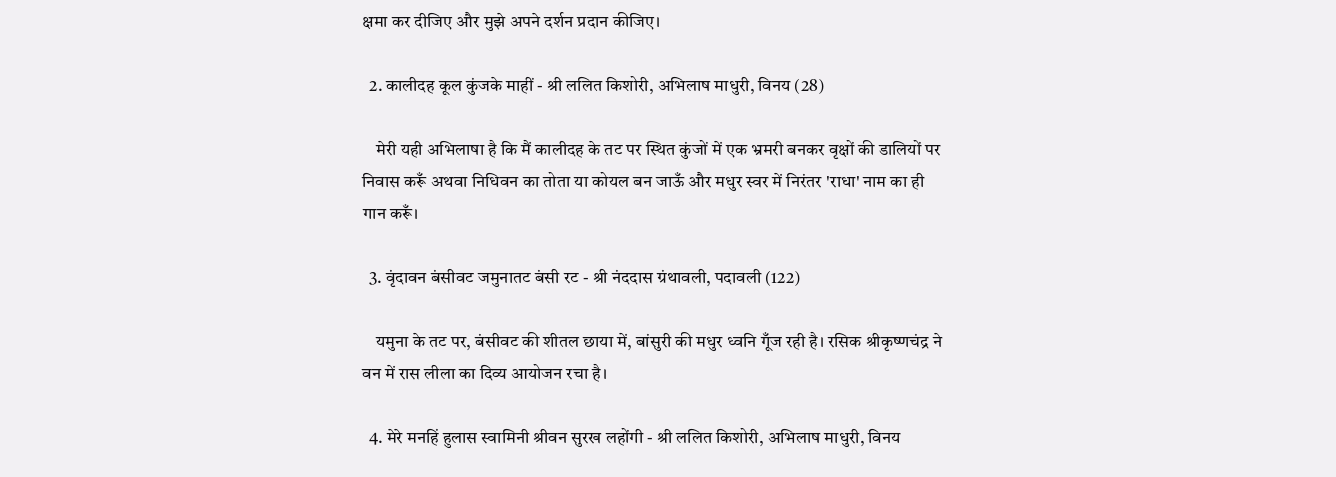क्षमा कर दीजिए और मुझे अपने दर्शन प्रदान कीजिए।

  2. कालीदह कूल कुंजके माहीं - श्री ललित किशोरी, अभिलाष माधुरी, विनय (28)

    मेरी यही अभिलाषा है कि मैं कालीदह के तट पर स्थित कुंजों में एक भ्रमरी बनकर वृक्षों की डालियों पर निवास करूँ अथवा निधिवन का तोता या कोयल बन जाऊँ और मधुर स्वर में निरंतर 'राधा' नाम का ही गान करूँ।

  3. वृंदावन बंसीवट जमुनातट बंसी रट - श्री नंददास ग्रंथावली, पदावली (122)

    यमुना के तट पर, बंसीवट की शीतल छाया में, बांसुरी की मधुर ध्वनि गूँज रही है। रसिक श्रीकृष्णचंद्र ने वन में रास लीला का दिव्य आयोजन रचा है।

  4. मेरे मनहिं हुलास स्वामिनी श्रीवन सुरख लहोंगी - श्री ललित किशोरी, अभिलाष माधुरी, विनय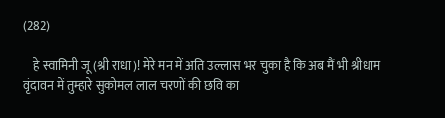(282)

    हे स्वामिनी जू (श्री राधा)! मेरे मन में अति उल्लास भर चुका है कि अब मैं भी श्रीधाम वृंदावन में तुम्हारे सुकोमल लाल चरणों की छवि का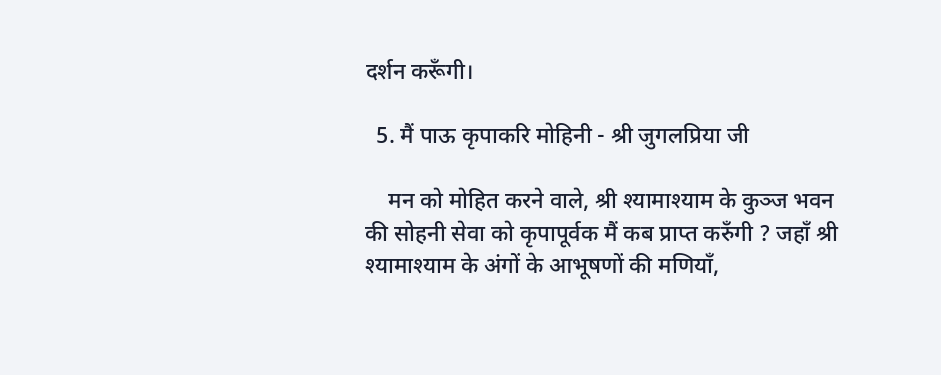दर्शन करूँगी।

  5. मैं पाऊ कृपाकरि मोहिनी - श्री जुगलप्रिया जी

    मन को मोहित करने वाले, श्री श्यामाश्याम के कुञ्ज भवन की सोहनी सेवा को कृपापूर्वक मैं कब प्राप्त करुँगी ? जहाँ श्री श्यामाश्याम के अंगों के आभूषणों की मणियाँ,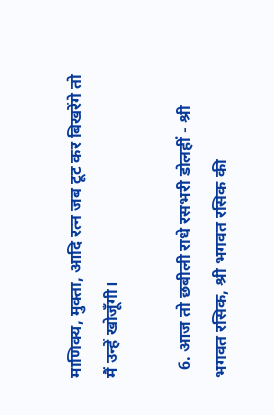माणिक्य, मुक्ता, आदि रत्न जब टूट कर बिखरेंगे तो मैं उन्हें खोजूँगी।

  6. आज तो छबीली राधे रसभरी डोलहीं - श्री भगवत रसिक, श्री भगवत रसिक की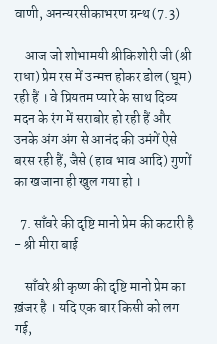वाणी, अनन्यरसीकाभरण ग्रन्थ (7.3)

    आज जो शोभामयी श्रीकिशोरी जी (श्री राधा) प्रेम रस में उन्मत्त होकर डोल (घूम) रही हैं । वे प्रियतम प्यारे के साथ दिव्य मदन के रंग में सराबोर हो रही हैं और उनके अंग अंग से आनंद की उमंगें ऐसे बरस रही हैं, जैसे (हाव भाव आदि) गुणों का खजाना ही खुल गया हो ।

  7. साँवरे की दृष्टि मानो प्रेम की कटारी है - श्री मीरा बाई

    साँवरे श्री कृष्ण की दृष्टि मानो प्रेम का ख़ंजर है । यदि एक बार किसी को लग गई,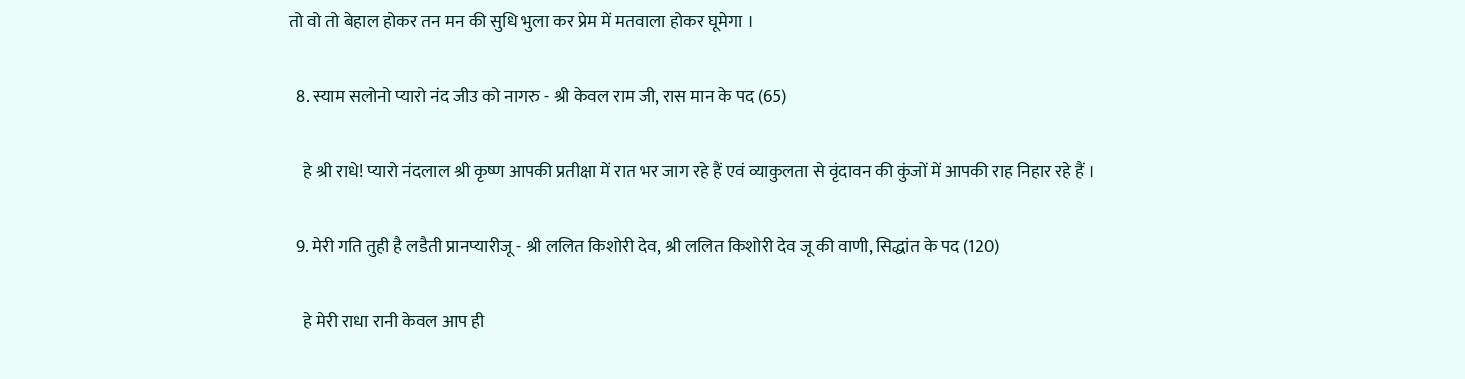तो वो तो बेहाल होकर तन मन की सुधि भुला कर प्रेम में मतवाला होकर घूमेगा ।

  8. स्याम सलोनो प्यारो नंद जीउ को नागरु - श्री केवल राम जी, रास मान के पद (65)

    हे श्री राधे! प्यारो नंदलाल श्री कृष्ण आपकी प्रतीक्षा में रात भर जाग रहे हैं एवं व्याकुलता से वृंदावन की कुंजों में आपकी राह निहार रहे हैं ।

  9. मेरी गति तुही है लडैती प्रानप्यारीजू - श्री ललित किशोरी देव, श्री ललित किशोरी देव जू की वाणी, सिद्धांत के पद (120)

    हे मेरी राधा रानी केवल आप ही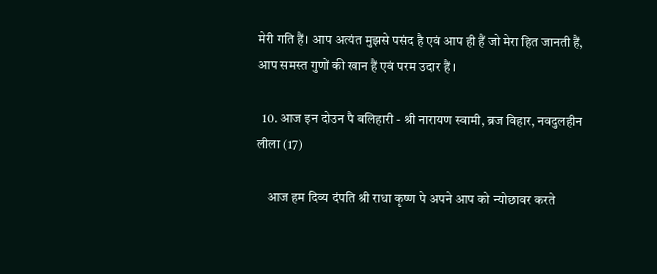मेरी गति हैं। आप अत्यंत मुझसे पसंद है एवं आप ही हैं जो मेरा हित जानती हैं, आप समस्त गुणों की खान हैं एवं परम उदार हैं ।

  10. आज इन दोउन पै बलिहारी - श्री नारायण स्वामी, ब्रज विहार, नवदुलहीन लीला (17)

    आज हम दिव्य दंपति श्री राधा कृष्ण पे अपने आप को न्योछावर करते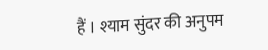हैं । श्याम सुंदर की अनुपम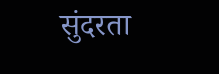सुंदरता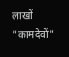लाखों "कामदेवों"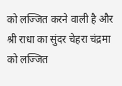को लज्जित करने वाली है और श्री राधा का सुंदर चेहरा चंद्रमा को लज्जित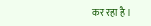कर रहा है ।